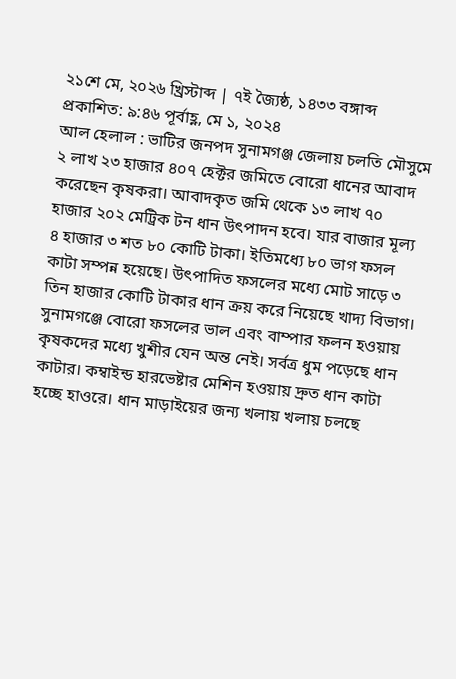২১শে মে, ২০২৬ খ্রিস্টাব্দ | ৭ই জ্যৈষ্ঠ, ১৪৩৩ বঙ্গাব্দ
প্রকাশিত: ৯:৪৬ পূর্বাহ্ণ, মে ১, ২০২৪
আল হেলাল : ভাটির জনপদ সুনামগঞ্জ জেলায় চলতি মৌসুমে ২ লাখ ২৩ হাজার ৪০৭ হেক্টর জমিতে বোরো ধানের আবাদ করেছেন কৃষকরা। আবাদকৃত জমি থেকে ১৩ লাখ ৭০ হাজার ২০২ মেট্রিক টন ধান উৎপাদন হবে। যার বাজার মূল্য ৪ হাজার ৩ শত ৮০ কোটি টাকা। ইতিমধ্যে ৮০ ভাগ ফসল কাটা সম্পন্ন হয়েছে। উৎপাদিত ফসলের মধ্যে মোট সাড়ে ৩ তিন হাজার কোটি টাকার ধান ক্রয় করে নিয়েছে খাদ্য বিভাগ।
সুনামগঞ্জে বোরো ফসলের ভাল এবং বাম্পার ফলন হওয়ায় কৃষকদের মধ্যে খুশীর যেন অন্ত নেই। সর্বত্র ধুম পড়েছে ধান কাটার। কম্বাইন্ড হারভেষ্টার মেশিন হওয়ায় দ্রুত ধান কাটা হচ্ছে হাওরে। ধান মাড়াইয়ের জন্য খলায় খলায় চলছে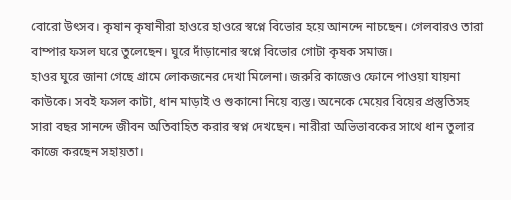বোরো উৎসব। কৃষান কৃষানীরা হাওরে হাওরে স্বপ্নে বিভোর হয়ে আনন্দে নাচছেন। গেলবারও তারা বাম্পার ফসল ঘরে তুলেছেন। ঘুরে দাঁড়ানোর স্বপ্নে বিভোর গোটা কৃষক সমাজ।
হাওর ঘুরে জানা গেছে গ্রামে লোকজনের দেখা মিলেনা। জরুরি কাজেও ফোনে পাওয়া যায়না কাউকে। সবই ফসল কাটা, ধান মাড়াই ও শুকানো নিয়ে ব্যস্ত। অনেকে মেয়ের বিয়ের প্রস্তুতিসহ সারা বছর সানন্দে জীবন অতিবাহিত করার স্বপ্ন দেখছেন। নারীরা অভিভাবকের সাথে ধান তুলার কাজে করছেন সহায়তা।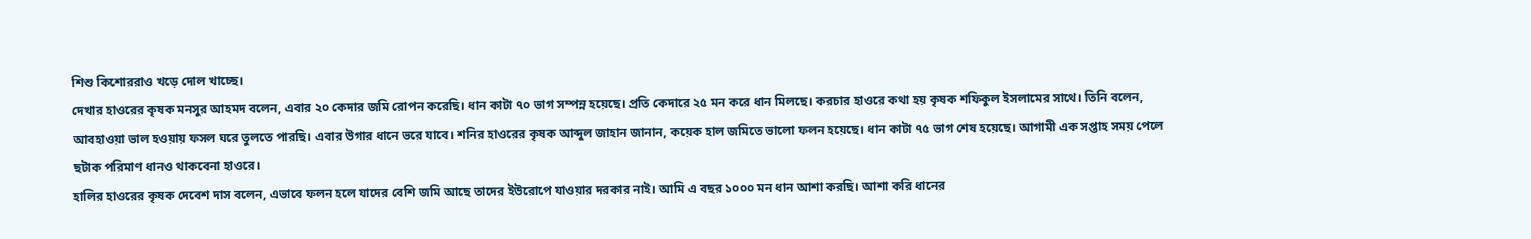শিশু কিশোররাও খড়ে দোল খাচ্ছে।
দেখার হাওরের কৃষক মনসুর আহমদ বলেন, এবার ২০ কেদার জমি রোপন করেছি। ধান কাটা ৭০ ভাগ সম্পন্ন হয়েছে। প্রতি কেদারে ২৫ মন করে ধান মিলছে। করচার হাওরে কথা হয় কৃষক শফিকুল ইসলামের সাথে। তিনি বলেন, আবহাওয়া ভাল হওয়ায় ফসল ঘরে তুলতে পারছি। এবার উগার ধানে ভরে যাবে। শনির হাওরের কৃষক আব্দুল জাহান জানান, কয়েক হাল জমিতে ভালো ফলন হয়েছে। ধান কাটা ৭৫ ভাগ শেষ হয়েছে। আগামী এক সপ্তাহ সময় পেলে ছটাক পরিমাণ ধানও থাকবেনা হাওরে।
হালির হাওরের কৃষক দেবেশ দাস বলেন, এভাবে ফলন হলে যাদের বেশি জমি আছে তাদের ইউরোপে যাওয়ার দরকার নাই। আমি এ বছর ১০০০ মন ধান আশা করছি। আশা করি ধানের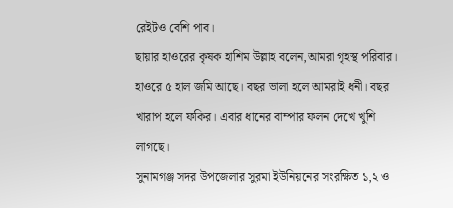রেইটও বেশি পাব।
ছায়ার হাওরের কৃষক হাশিম উল্লাহ বলেন,আমরা গৃহস্থ পরিবার। হাওরে ৫ হাল জমি আছে। বছর ভালা হলে আমরাই ধনী। বছর খারাপ হলে ফকির। এবার ধানের বাম্পার ফলন দেখে খুশি লাগছে।
সুনামগঞ্জ সদর উপজেলার সুরমা ইউনিয়নের সংরক্ষিত ১,২ ও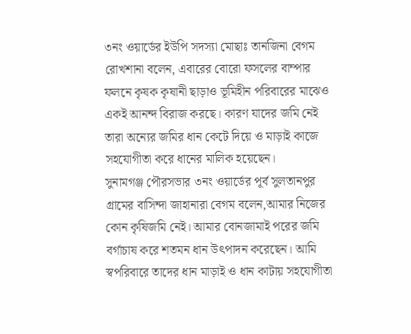৩নং ওয়ার্ডের ইউপি সদস্যা মোছাঃ তানজিনা বেগম রোখশানা বলেন, এবারের বোরো ফসলের বাম্পার ফলনে কৃষক কৃষানী ছাড়াও ভূমিহীন পরিবারের মাঝেও একই আনন্দ বিরাজ করছে। কারণ যাদের জমি নেই তারা অন্যের জমির ধান কেটে দিয়ে ও মাড়াই কাজে সহযোগীতা করে ধানের মালিক হয়েছেন।
সুনামগঞ্জ পৌরসভার ৩নং ওয়ার্ডের পূর্ব সুলতানপুর গ্রামের বাসিন্দা জাহানারা বেগম বলেন,আমার নিজের কোন কৃষিজমি নেই। আমার বোনজামাই পরের জমি বর্গাচাষ করে শতমন ধান উৎপাদন করেছেন। আমি স্বপরিবারে তাদের ধান মাড়াই ও ধান কাটায় সহযোগীতা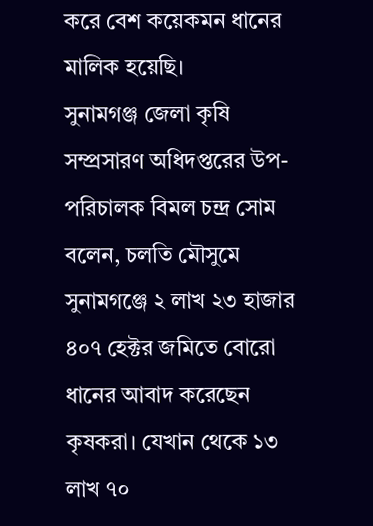করে বেশ কয়েকমন ধানের মালিক হয়েছি।
সুনামগঞ্জ জেলা কৃষি সম্প্রসারণ অধিদপ্তরের উপ-পরিচালক বিমল চন্দ্র সোম বলেন, চলতি মৌসুমে সুনামগঞ্জে ২ লাখ ২৩ হাজার ৪০৭ হেক্টর জমিতে বোরো ধানের আবাদ করেছেন কৃষকরা। যেখান থেকে ১৩ লাখ ৭০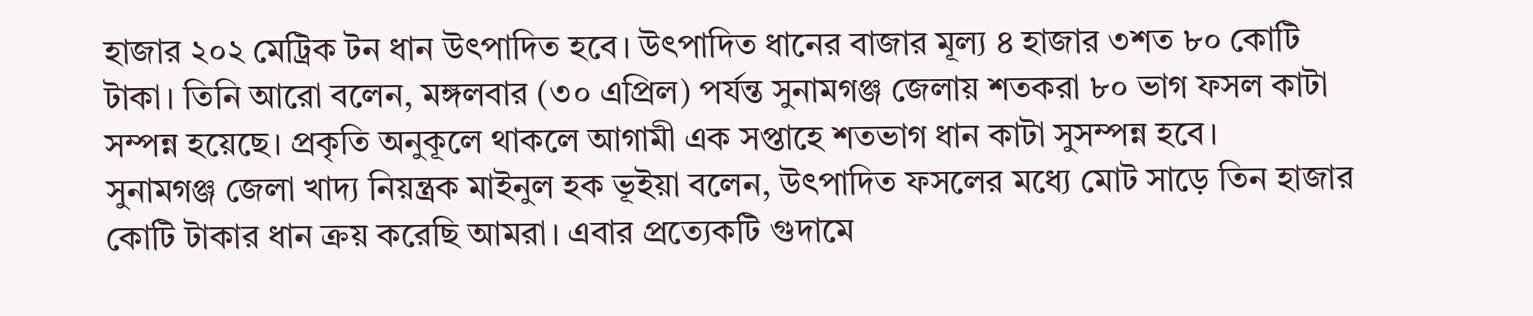হাজার ২০২ মেট্রিক টন ধান উৎপাদিত হবে। উৎপাদিত ধানের বাজার মূল্য ৪ হাজার ৩শত ৮০ কোটি টাকা। তিনি আরো বলেন, মঙ্গলবার (৩০ এপ্রিল) পর্যন্ত সুনামগঞ্জ জেলায় শতকরা ৮০ ভাগ ফসল কাটা সম্পন্ন হয়েছে। প্রকৃতি অনুকূলে থাকলে আগামী এক সপ্তাহে শতভাগ ধান কাটা সুসম্পন্ন হবে।
সুনামগঞ্জ জেলা খাদ্য নিয়ন্ত্রক মাইনুল হক ভূইয়া বলেন, উৎপাদিত ফসলের মধ্যে মোট সাড়ে তিন হাজার কোটি টাকার ধান ক্রয় করেছি আমরা। এবার প্রত্যেকটি গুদামে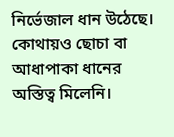নির্ভেজাল ধান উঠেছে। কোথায়ও ছোচা বা আধাপাকা ধানের অস্তিত্ব মিলেনি।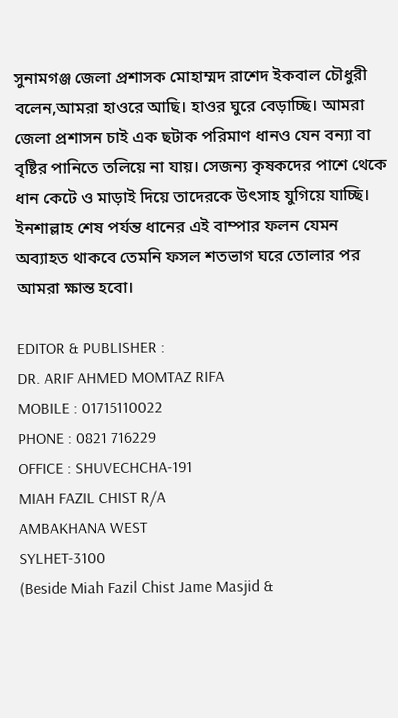সুনামগঞ্জ জেলা প্রশাসক মোহাম্মদ রাশেদ ইকবাল চৌধুরী বলেন,আমরা হাওরে আছি। হাওর ঘুরে বেড়াচ্ছি। আমরা জেলা প্রশাসন চাই এক ছটাক পরিমাণ ধানও যেন বন্যা বা বৃষ্টির পানিতে তলিয়ে না যায়। সেজন্য কৃষকদের পাশে থেকে ধান কেটে ও মাড়াই দিয়ে তাদেরকে উৎসাহ যুগিয়ে যাচ্ছি। ইনশাল্লাহ শেষ পর্যন্ত ধানের এই বাম্পার ফলন যেমন অব্যাহত থাকবে তেমনি ফসল শতভাগ ঘরে তোলার পর আমরা ক্ষান্ত হবো।

EDITOR & PUBLISHER :
DR. ARIF AHMED MOMTAZ RIFA
MOBILE : 01715110022
PHONE : 0821 716229
OFFICE : SHUVECHCHA-191
MIAH FAZIL CHIST R/A
AMBAKHANA WEST
SYLHET-3100
(Beside Miah Fazil Chist Jame Masjid &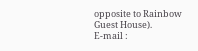opposite to Rainbow Guest House).
E-mail :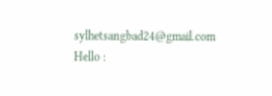sylhetsangbad24@gmail.com
Hello :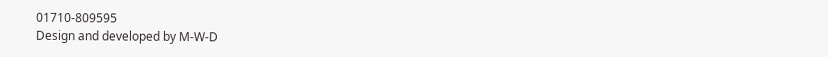01710-809595
Design and developed by M-W-D